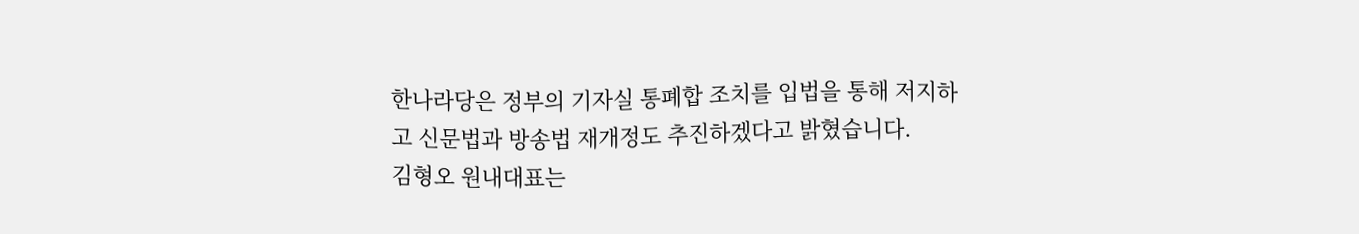한나라당은 정부의 기자실 통폐합 조치를 입법을 통해 저지하고 신문법과 방송법 재개정도 추진하겠다고 밝혔습니다.
김형오 원내대표는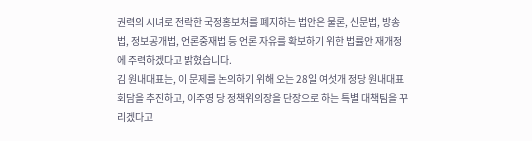권력의 시녀로 전락한 국정홍보처를 폐지하는 법안은 물론, 신문법, 방송법, 정보공개법, 언론중재법 등 언론 자유를 확보하기 위한 법률안 재개정에 주력하겠다고 밝혔습니다.
김 원내대표는, 이 문제를 논의하기 위해 오는 28일 여섯개 정당 원내대표 회담을 추진하고, 이주영 당 정책위의장을 단장으로 하는 특별 대책팀을 꾸리겠다고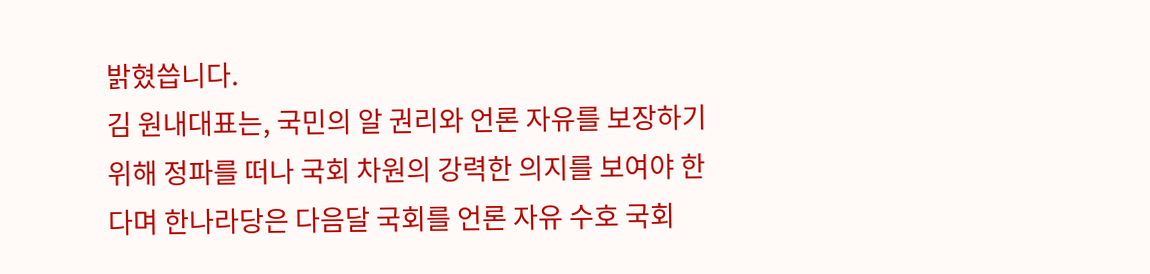밝혔씁니다.
김 원내대표는, 국민의 알 권리와 언론 자유를 보장하기 위해 정파를 떠나 국회 차원의 강력한 의지를 보여야 한다며 한나라당은 다음달 국회를 언론 자유 수호 국회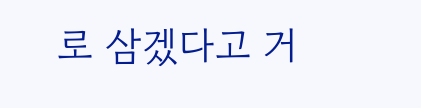로 삼겠다고 거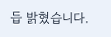듭 밝혔습니다.